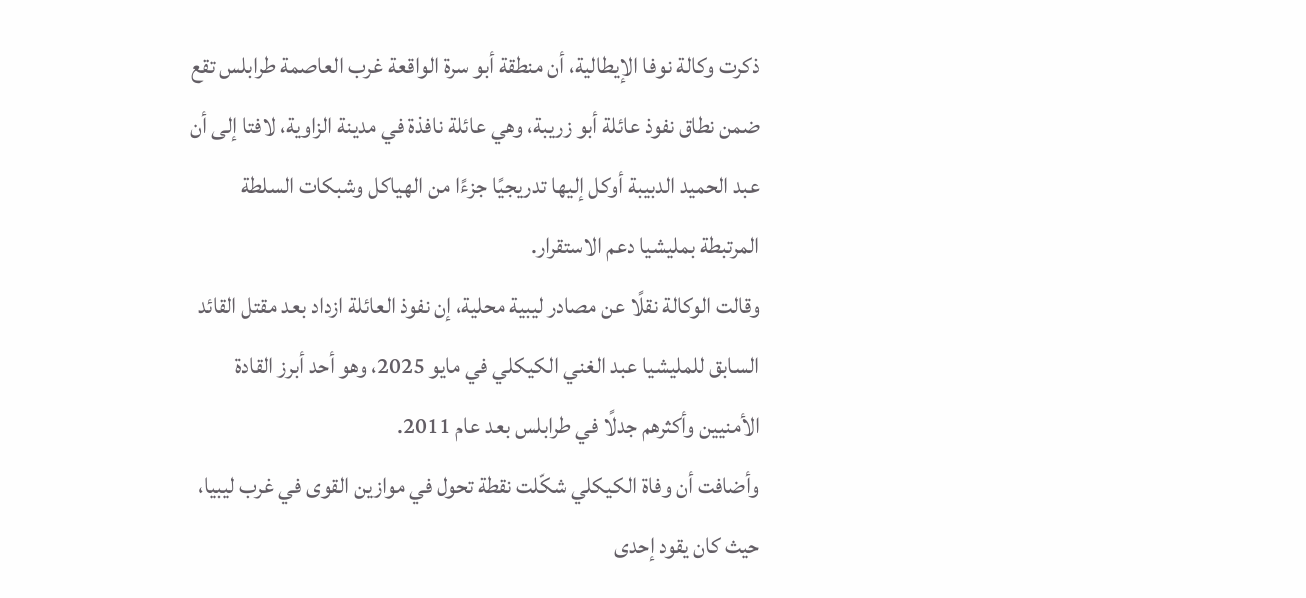ذكرت وكالة نوفا الإيطالية، أن منطقة أبو سرة الواقعة غرب العاصمة طرابلس تقع ضمن نطاق نفوذ عائلة أبو زريبة، وهي عائلة نافذة في مدينة الزاوية، لافتا إلى أن عبد الحميد الدبيبة أوكل إليها تدريجيًا جزءًا من الهياكل وشبكات السلطة المرتبطة بمليشيا دعم الاستقرار.
وقالت الوكالة نقلًا عن مصادر ليبية محلية، إن نفوذ العائلة ازداد بعد مقتل القائد السابق للمليشيا عبد الغني الكيكلي في مايو 2025، وهو أحد أبرز القادة الأمنيين وأكثرهم جدلًا في طرابلس بعد عام 2011.
وأضافت أن وفاة الكيكلي شكّلت نقطة تحول في موازين القوى في غرب ليبيا، حيث كان يقود إحدى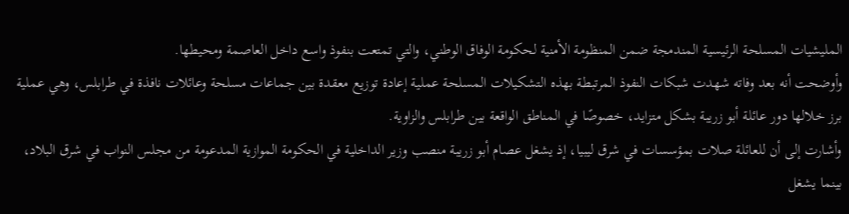المليشيات المسلحة الرئيسية المندمجة ضمن المنظومة الأمنية لحكومة الوفاق الوطني، والتي تمتعت بنفوذ واسع داخل العاصمة ومحيطها.
وأوضحت أنه بعد وفاته شهدت شبكات النفوذ المرتبطة بهذه التشكيلات المسلحة عملية إعادة توزيع معقدة بين جماعات مسلحة وعائلات نافذة في طرابلس، وهي عملية برز خلالها دور عائلة أبو زريبة بشكل متزايد، خصوصًا في المناطق الواقعة بين طرابلس والزاوية.
وأشارت إلى أن للعائلة صلات بمؤسسات في شرق ليبيا، إذ يشغل عصام أبو زريبة منصب وزير الداخلية في الحكومة الموازية المدعومة من مجلس النواب في شرق البلاد، بينما يشغل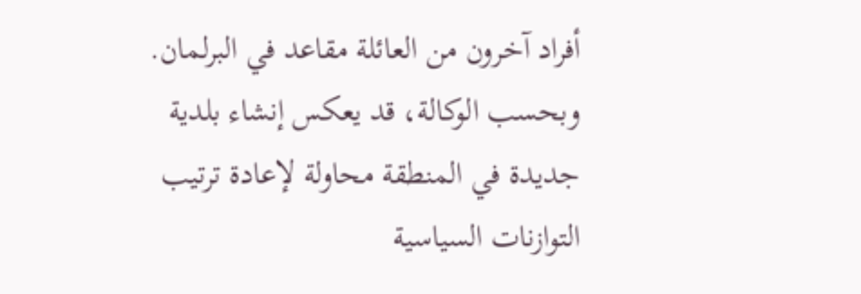أفراد آخرون من العائلة مقاعد في البرلمان.
وبحسب الوكالة، قد يعكس إنشاء بلدية جديدة في المنطقة محاولة لإعادة ترتيب التوازنات السياسية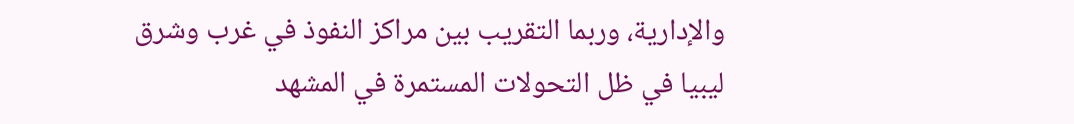والإدارية، وربما التقريب بين مراكز النفوذ في غرب وشرق ليبيا في ظل التحولات المستمرة في المشهد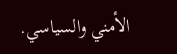الأمني والسياسي.